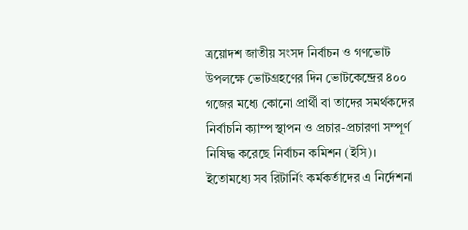ত্রয়োদশ জাতীয় সংসদ নির্বাচন ও গণভোট উপলক্ষে ভোটগ্রহণের দিন ভোটকেন্দ্রের ৪০০ গজের মধ্যে কোনো প্রার্থী বা তাদের সমর্থকদের নির্বাচনি ক্যাম্প স্থাপন ও প্রচার-প্রচারণা সম্পূর্ণ নিষিদ্ধ করেছে নির্বাচন কমিশন (ইসি)। ইতোমধ্যে সব রিটার্নিং কর্মকর্তাদের এ নির্দেশনা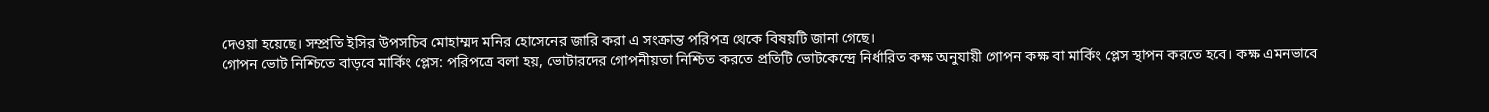দেওয়া হয়েছে। সম্প্রতি ইসির উপসচিব মোহাম্মদ মনির হোসেনের জারি করা এ সংক্রান্ত পরিপত্র থেকে বিষয়টি জানা গেছে।
গোপন ভোট নিশ্চিতে বাড়বে মার্কিং প্লেস: পরিপত্রে বলা হয়, ভোটারদের গোপনীয়তা নিশ্চিত করতে প্রতিটি ভোটকেন্দ্রে নির্ধারিত কক্ষ অনুযায়ী গোপন কক্ষ বা মার্কিং প্লেস স্থাপন করতে হবে। কক্ষ এমনভাবে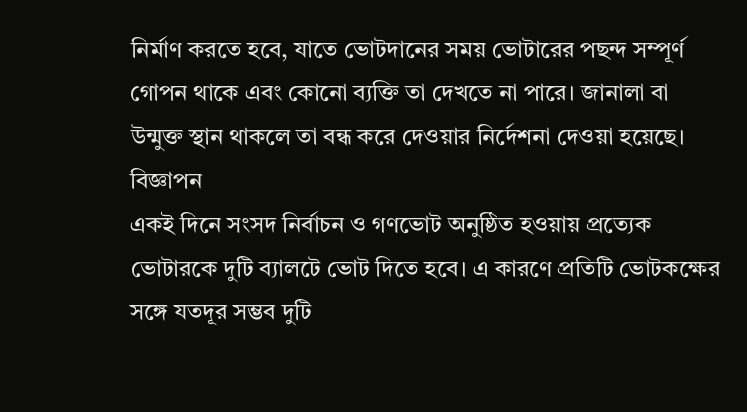নির্মাণ করতে হবে, যাতে ভোটদানের সময় ভোটারের পছন্দ সম্পূর্ণ গোপন থাকে এবং কোনো ব্যক্তি তা দেখতে না পারে। জানালা বা উন্মুক্ত স্থান থাকলে তা বন্ধ করে দেওয়ার নির্দেশনা দেওয়া হয়েছে।
বিজ্ঞাপন
একই দিনে সংসদ নির্বাচন ও গণভোট অনুষ্ঠিত হওয়ায় প্রত্যেক ভোটারকে দুটি ব্যালটে ভোট দিতে হবে। এ কারণে প্রতিটি ভোটকক্ষের সঙ্গে যতদূর সম্ভব দুটি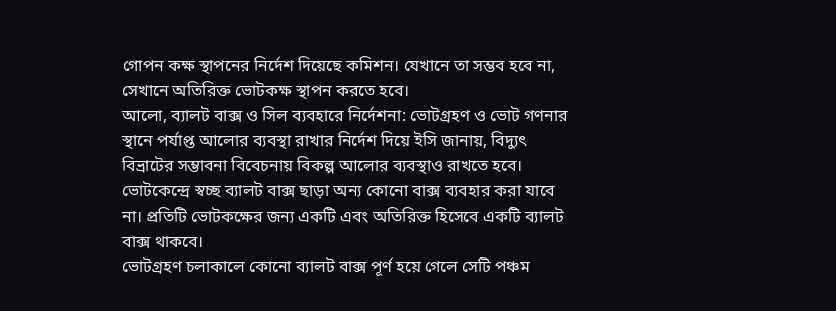গোপন কক্ষ স্থাপনের নির্দেশ দিয়েছে কমিশন। যেখানে তা সম্ভব হবে না, সেখানে অতিরিক্ত ভোটকক্ষ স্থাপন করতে হবে।
আলো, ব্যালট বাক্স ও সিল ব্যবহারে নির্দেশনা: ভোটগ্রহণ ও ভোট গণনার স্থানে পর্যাপ্ত আলোর ব্যবস্থা রাখার নির্দেশ দিয়ে ইসি জানায়, বিদ্যুৎ বিভ্রাটের সম্ভাবনা বিবেচনায় বিকল্প আলোর ব্যবস্থাও রাখতে হবে। ভোটকেন্দ্রে স্বচ্ছ ব্যালট বাক্স ছাড়া অন্য কোনো বাক্স ব্যবহার করা যাবে না। প্রতিটি ভোটকক্ষের জন্য একটি এবং অতিরিক্ত হিসেবে একটি ব্যালট বাক্স থাকবে।
ভোটগ্রহণ চলাকালে কোনো ব্যালট বাক্স পূর্ণ হয়ে গেলে সেটি পঞ্চম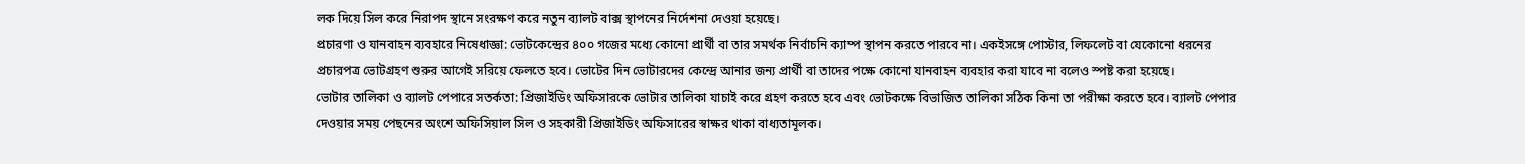লক দিয়ে সিল করে নিরাপদ স্থানে সংরক্ষণ করে নতুন ব্যালট বাক্স স্থাপনের নির্দেশনা দেওয়া হয়েছে।
প্রচারণা ও যানবাহন ব্যবহারে নিষেধাজ্ঞা: ভোটকেন্দ্রের ৪০০ গজের মধ্যে কোনো প্রার্থী বা তার সমর্থক নির্বাচনি ক্যাম্প স্থাপন করতে পারবে না। একইসঙ্গে পোস্টার, লিফলেট বা যেকোনো ধরনের প্রচারপত্র ভোটগ্রহণ শুরুর আগেই সরিয়ে ফেলতে হবে। ভোটের দিন ভোটারদের কেন্দ্রে আনার জন্য প্রার্থী বা তাদের পক্ষে কোনো যানবাহন ব্যবহার করা যাবে না বলেও স্পষ্ট করা হয়েছে।
ভোটার তালিকা ও ব্যালট পেপারে সতর্কতা: প্রিজাইডিং অফিসারকে ভোটার তালিকা যাচাই করে গ্রহণ করতে হবে এবং ভোটকক্ষে বিভাজিত তালিকা সঠিক কিনা তা পরীক্ষা করতে হবে। ব্যালট পেপার দেওয়ার সময় পেছনের অংশে অফিসিয়াল সিল ও সহকারী প্রিজাইডিং অফিসারের স্বাক্ষর থাকা বাধ্যতামূলক।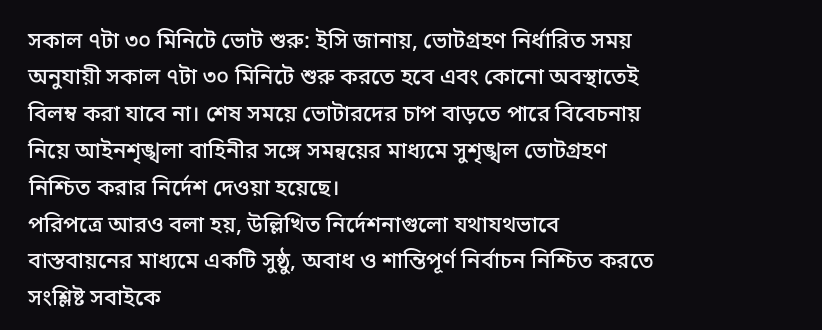সকাল ৭টা ৩০ মিনিটে ভোট শুরু: ইসি জানায়, ভোটগ্রহণ নির্ধারিত সময় অনুযায়ী সকাল ৭টা ৩০ মিনিটে শুরু করতে হবে এবং কোনো অবস্থাতেই বিলম্ব করা যাবে না। শেষ সময়ে ভোটারদের চাপ বাড়তে পারে বিবেচনায় নিয়ে আইনশৃঙ্খলা বাহিনীর সঙ্গে সমন্বয়ের মাধ্যমে সুশৃঙ্খল ভোটগ্রহণ নিশ্চিত করার নির্দেশ দেওয়া হয়েছে।
পরিপত্রে আরও বলা হয়, উল্লিখিত নির্দেশনাগুলো যথাযথভাবে বাস্তবায়নের মাধ্যমে একটি সুষ্ঠু, অবাধ ও শান্তিপূর্ণ নির্বাচন নিশ্চিত করতে সংশ্লিষ্ট সবাইকে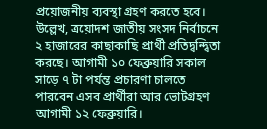প্রয়োজনীয় ব্যবস্থা গ্রহণ করতে হবে।
উল্লেখ, ত্রয়োদশ জাতীয় সংসদ নির্বাচনে ২ হাজারের কাছাকাছি প্রার্থী প্রতিদ্বন্দ্বিতা করছে। আগামী ১০ ফেব্রুয়ারি সকাল সাড়ে ৭ টা পর্যন্ত প্রচারণা চালতে পারবেন এসব প্রার্থীরা আর ভোটগ্রহণ আগামী ১২ ফেব্রুয়ারি।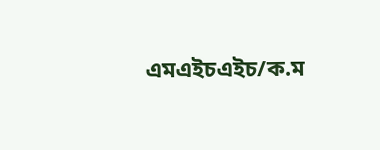এমএইচএইচ/ক.ম